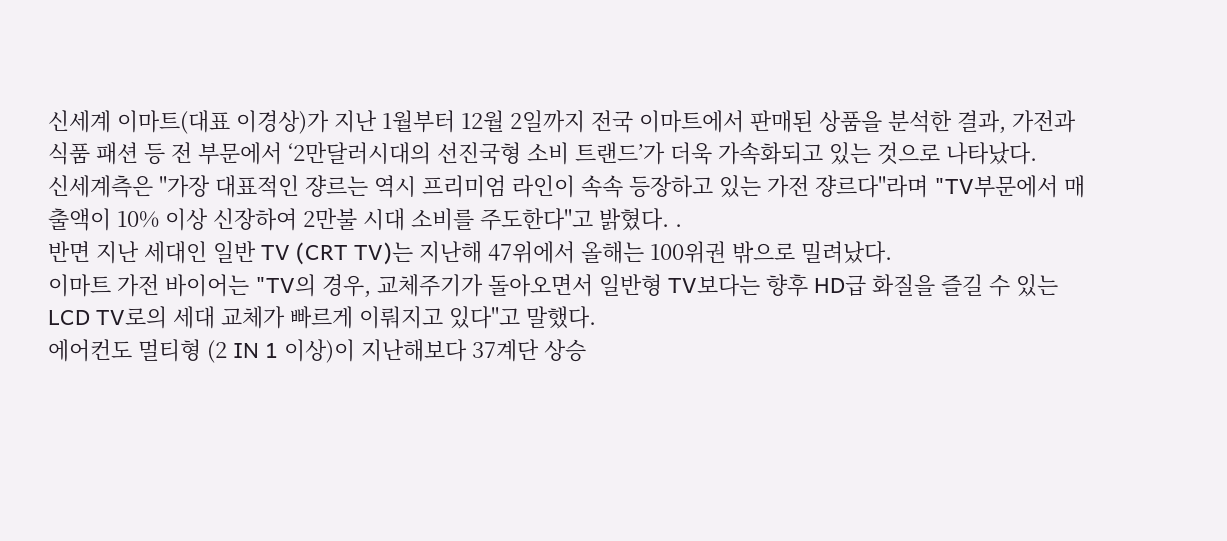신세계 이마트(대표 이경상)가 지난 1월부터 12월 2일까지 전국 이마트에서 판매된 상품을 분석한 결과, 가전과 식품 패션 등 전 부문에서 ‘2만달러시대의 선진국형 소비 트랜드’가 더욱 가속화되고 있는 것으로 나타났다.
신세계측은 "가장 대표적인 쟝르는 역시 프리미엄 라인이 속속 등장하고 있는 가전 쟝르다"라며 "TV부문에서 매출액이 10% 이상 신장하여 2만불 시대 소비를 주도한다"고 밝혔다. .
반면 지난 세대인 일반 TV (CRT TV)는 지난해 47위에서 올해는 100위권 밖으로 밀려났다.
이마트 가전 바이어는 "TV의 경우, 교체주기가 돌아오면서 일반형 TV보다는 향후 HD급 화질을 즐길 수 있는 LCD TV로의 세대 교체가 빠르게 이뤄지고 있다"고 말했다.
에어컨도 멀티형 (2 IN 1 이상)이 지난해보다 37계단 상승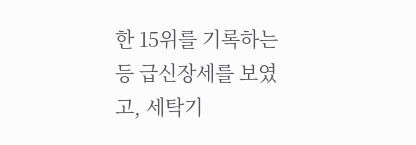한 15위를 기록하는 등 급신장세를 보였고, 세탁기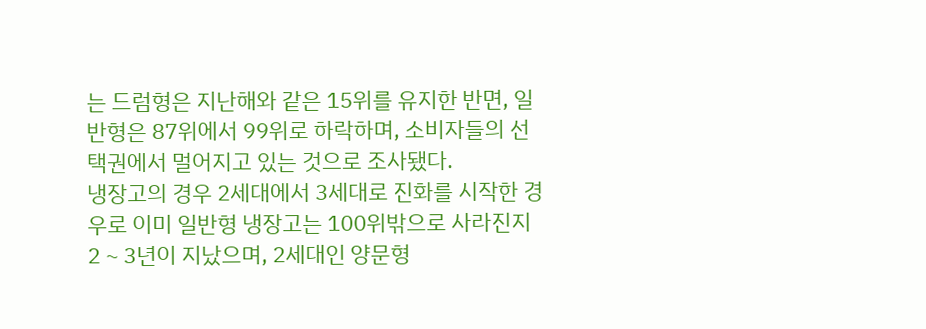는 드럼형은 지난해와 같은 15위를 유지한 반면, 일반형은 87위에서 99위로 하락하며, 소비자들의 선택권에서 멀어지고 있는 것으로 조사됐다.
냉장고의 경우 2세대에서 3세대로 진화를 시작한 경우로 이미 일반형 냉장고는 100위밖으로 사라진지 2 ~ 3년이 지났으며, 2세대인 양문형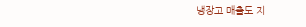냉장고 매출도 지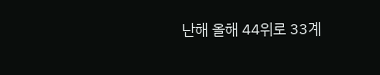난해 올해 44위로 33계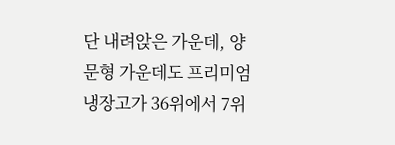단 내려앉은 가운데, 양문형 가운데도 프리미엄 냉장고가 36위에서 7위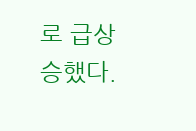로 급상승했다.